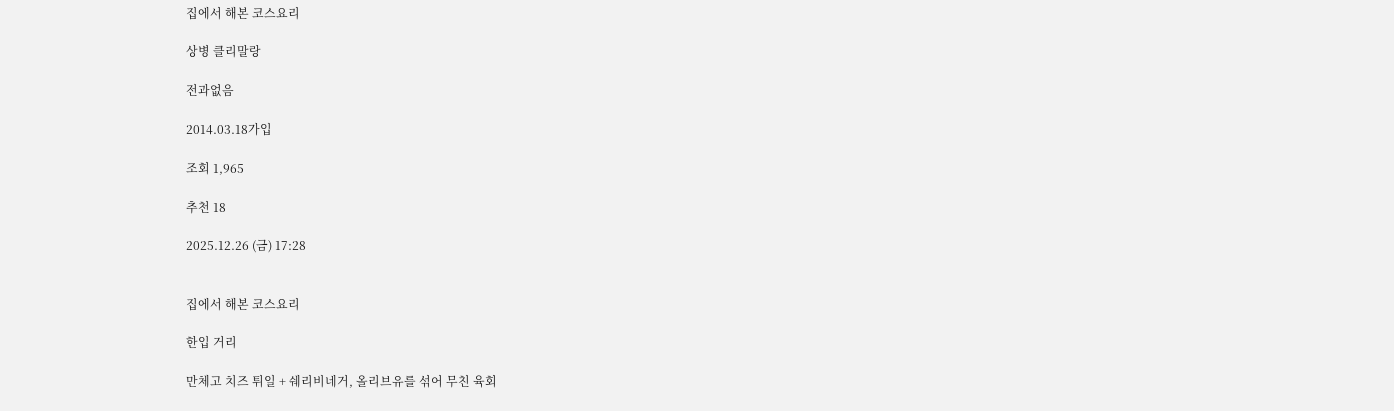집에서 해본 코스요리

상병 클리말랑

전과없음

2014.03.18가입

조회 1,965

추천 18

2025.12.26 (금) 17:28


집에서 해본 코스요리

한입 거리

만체고 치즈 튀일 + 쉐리비네거, 올리브유를 섞어 무친 육회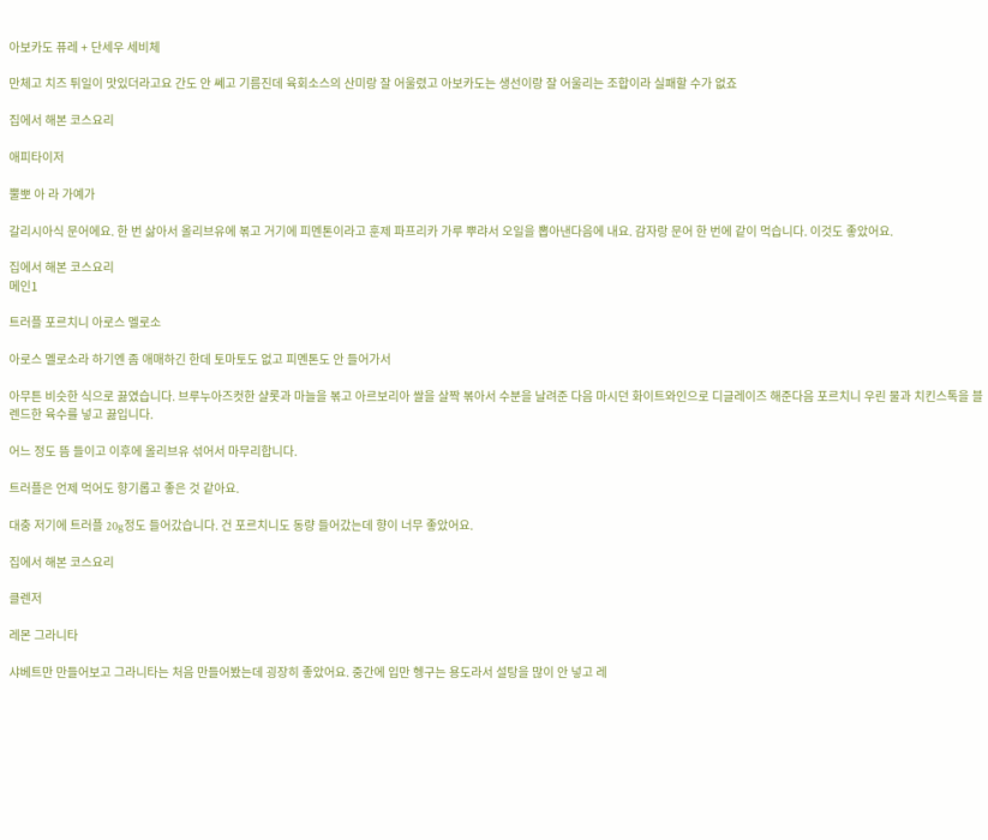아보카도 퓨레 + 단세우 세비체

만체고 치즈 튀일이 맛있더라고요 간도 안 쎄고 기름진데 육회소스의 산미랑 잘 어울렸고 아보카도는 생선이랑 잘 어울리는 조합이라 실패할 수가 없죠

집에서 해본 코스요리

애피타이저

뿔뽀 아 라 가예가

갈리시아식 문어에요. 한 번 삶아서 올리브유에 볶고 거기에 피멘톤이라고 훈제 파프리카 가루 뿌랴서 오일을 뽑아낸다음에 내요. 감자랑 문어 한 번에 같이 먹습니다. 이것도 좋았어요.

집에서 해본 코스요리
메인1

트러플 포르치니 아로스 멜로소

아로스 멜로소라 하기엔 좀 애매하긴 한데 토마토도 없고 피멘톤도 안 들어가서

아무튼 비슷한 식으로 끓였습니다. 브루누아즈컷한 샬롯과 마늘을 볶고 아르보리아 쌀을 살짝 볶아서 수분을 날려준 다음 마시던 화이트와인으로 디글레이즈 해준다음 포르치니 우린 물과 치킨스톡을 블렌드한 육수를 넣고 끓입니다.

어느 정도 뜸 들이고 이후에 올리브유 섞어서 마무리합니다.

트러플은 언제 먹어도 향기롭고 좋은 것 같아요.

대충 저기에 트러플 20g정도 들어갔습니다. 건 포르치니도 동량 들어갔는데 향이 너무 좋았어요.

집에서 해본 코스요리

클렌저

레몬 그라니타

샤베트만 만들어보고 그라니타는 처음 만들어봤는데 굉장히 좋았어요. 중간에 입만 헹구는 용도라서 설탕을 많이 안 넣고 레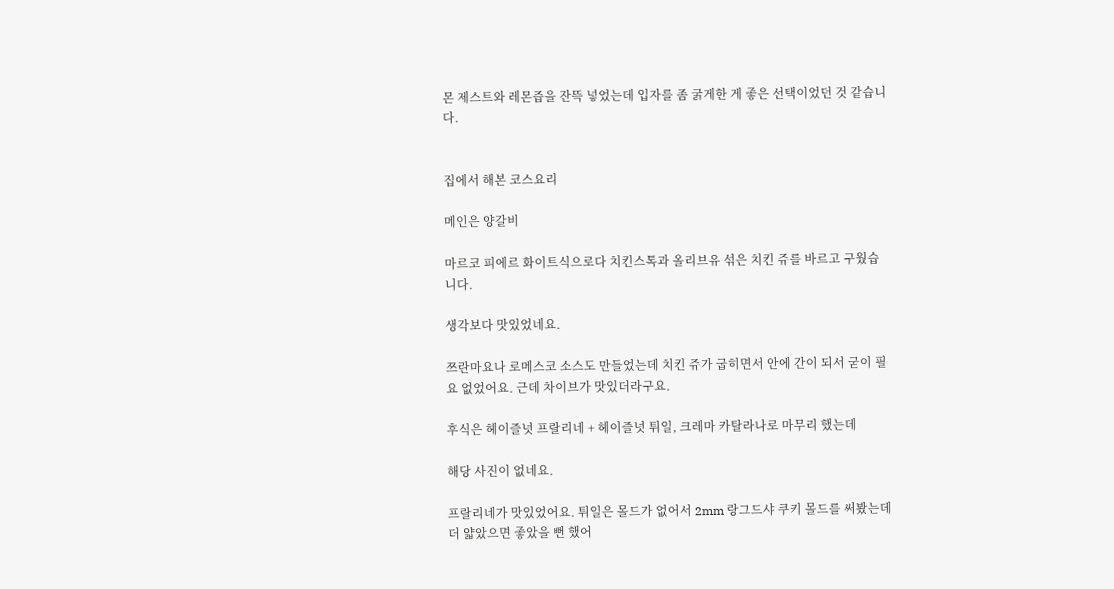몬 제스트와 레몬즙을 잔뜩 넣었는데 입자를 좀 굵게한 게 좋은 선택이었던 것 같습니다.


집에서 해본 코스요리

메인은 양갈비

마르코 피에르 화이트식으로다 치킨스톡과 올리브유 섞은 치킨 쥬를 바르고 구웠습니다.

생각보다 맛있었네요.

쯔란마요나 로메스코 소스도 만들었는데 치킨 쥬가 굽히면서 안에 간이 되서 굳이 필요 없었어요. 근데 차이브가 맛있더라구요.

후식은 헤이즐넛 프랄리네 + 헤이즐넛 튀일, 크레마 카탈라나로 마무리 했는데

해당 사진이 없네요.

프랄리네가 맛있었어요. 튀일은 몰드가 없어서 2mm 랑그드샤 쿠키 몰드를 써봤는데 더 얇았으면 좋았을 뻔 했어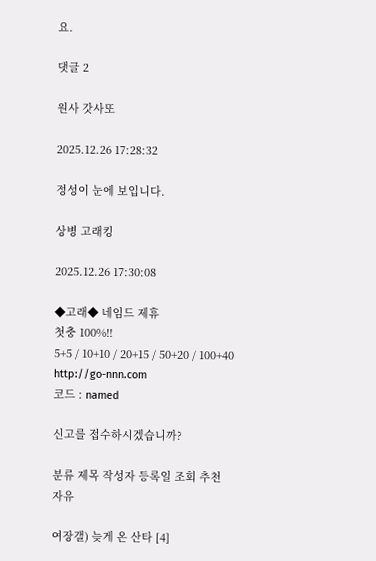요.

댓글 2

원사 갓사또

2025.12.26 17:28:32

정성이 눈에 보입니다.

상병 고래킹

2025.12.26 17:30:08

◆고래◆ 네임드 제휴
첫충 100%‼
5+5 / 10+10 / 20+15 / 50+20 / 100+40
http://go-nnn.com
코드 : named

신고를 접수하시겠습니까?

분류 제목 작성자 등록일 조회 추천
자유

여장갤) 늦게 온 산타 [4]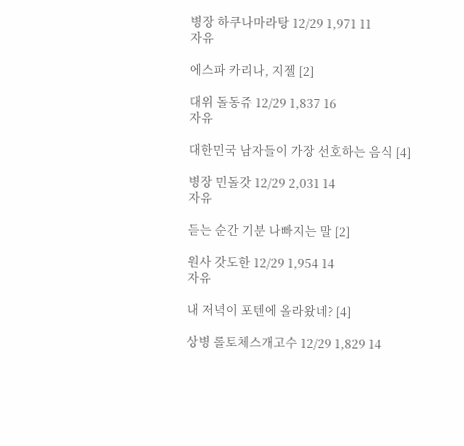병장 하쿠나마라탕 12/29 1,971 11
자유

에스파 카리나, 지젤 [2]

대위 돌동쥬 12/29 1,837 16
자유

대한민국 남자들이 가장 선호하는 음식 [4]

병장 민돌갓 12/29 2,031 14
자유

듣는 순간 기분 나빠지는 말 [2]

원사 갓도한 12/29 1,954 14
자유

내 저녁이 포텐에 올라왔네? [4]

상병 롤토체스개고수 12/29 1,829 14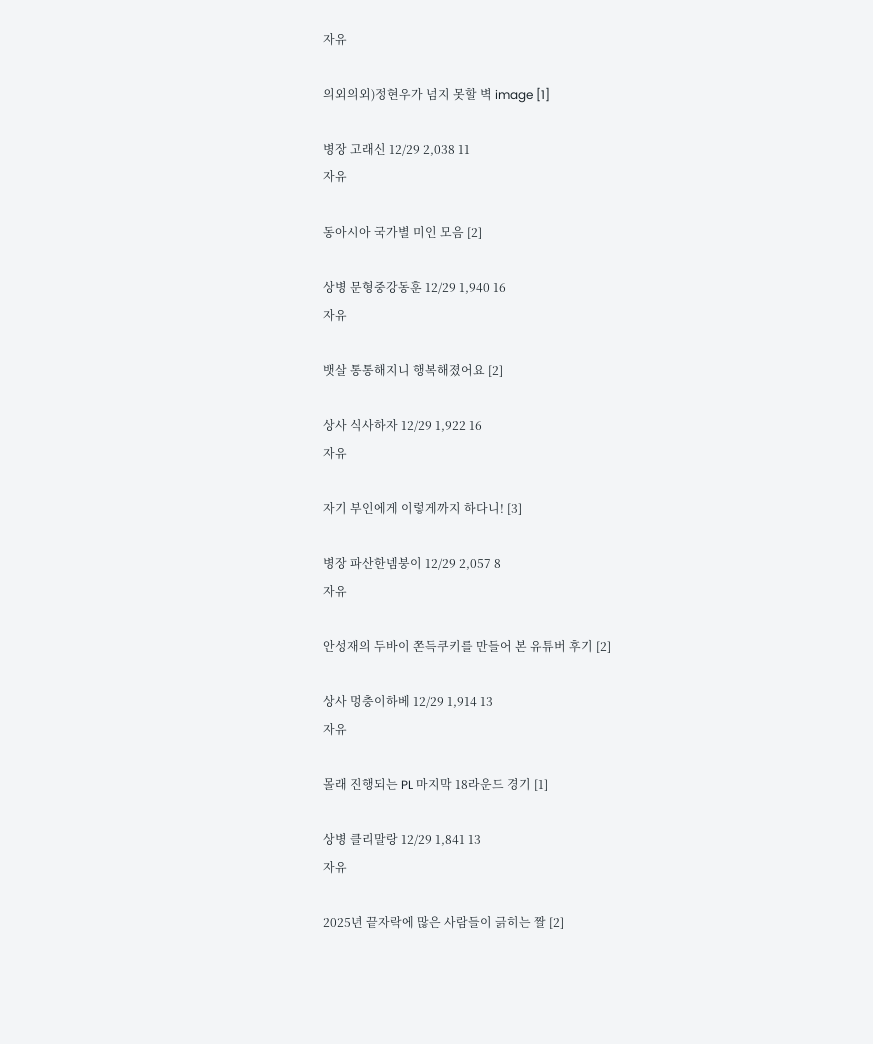자유

의외의외)정현우가 넘지 못할 벽 image [1]

병장 고래신 12/29 2,038 11
자유

동아시아 국가별 미인 모음 [2]

상병 문형중강동훈 12/29 1,940 16
자유

뱃살 통통해지니 행복해졌어요 [2]

상사 식사하자 12/29 1,922 16
자유

자기 부인에게 이렇게까지 하다니! [3]

병장 파산한넴붕이 12/29 2,057 8
자유

안성재의 두바이 쫀득쿠키를 만들어 본 유튜버 후기 [2]

상사 멍충이하베 12/29 1,914 13
자유

몰래 진행되는 PL 마지막 18라운드 경기 [1]

상병 클리말랑 12/29 1,841 13
자유

2025년 끝자락에 많은 사람들이 긁히는 짤 [2]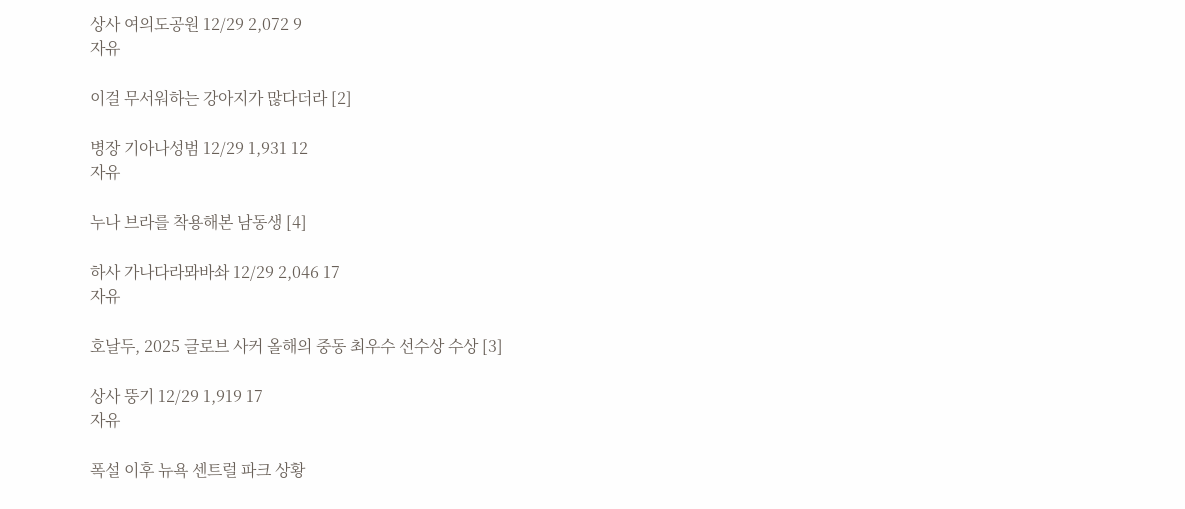상사 여의도공원 12/29 2,072 9
자유

이걸 무서워하는 강아지가 많다더라 [2]

병장 기아나성범 12/29 1,931 12
자유

누나 브라를 착용해본 남동생 [4]

하사 가나다라뫄바솨 12/29 2,046 17
자유

호날두, 2025 글로브 사커 올해의 중동 최우수 선수상 수상 [3]

상사 뚱기 12/29 1,919 17
자유

폭설 이후 뉴욕 센트럴 파크 상황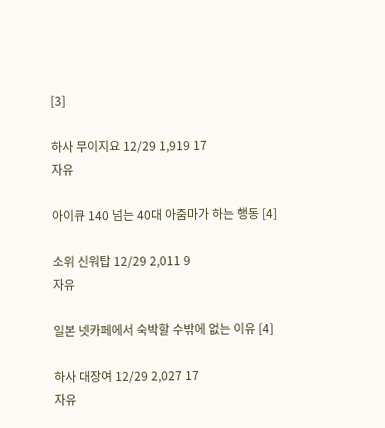[3]

하사 무이지요 12/29 1,919 17
자유

아이큐 140 넘는 40대 아줌마가 하는 행동 [4]

소위 신워탑 12/29 2,011 9
자유

일본 넷카페에서 숙박할 수밖에 없는 이유 [4]

하사 대장여 12/29 2,027 17
자유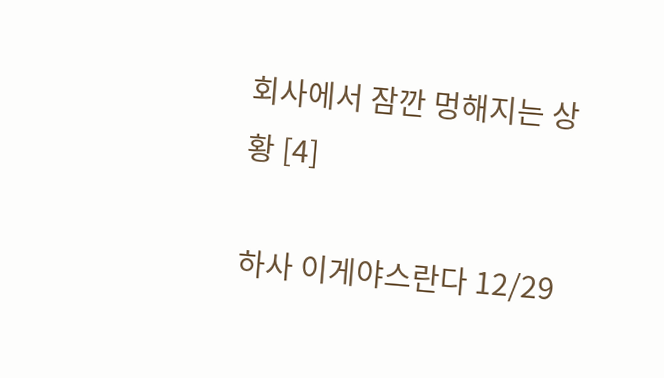회사에서 잠깐 멍해지는 상황 [4]

하사 이게야스란다 12/29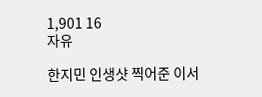1,901 16
자유

한지민 인생샷 찍어준 이서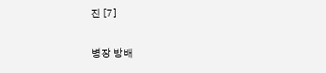진 [7]

병장 방배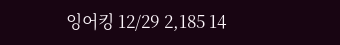잉어킹 12/29 2,185 14